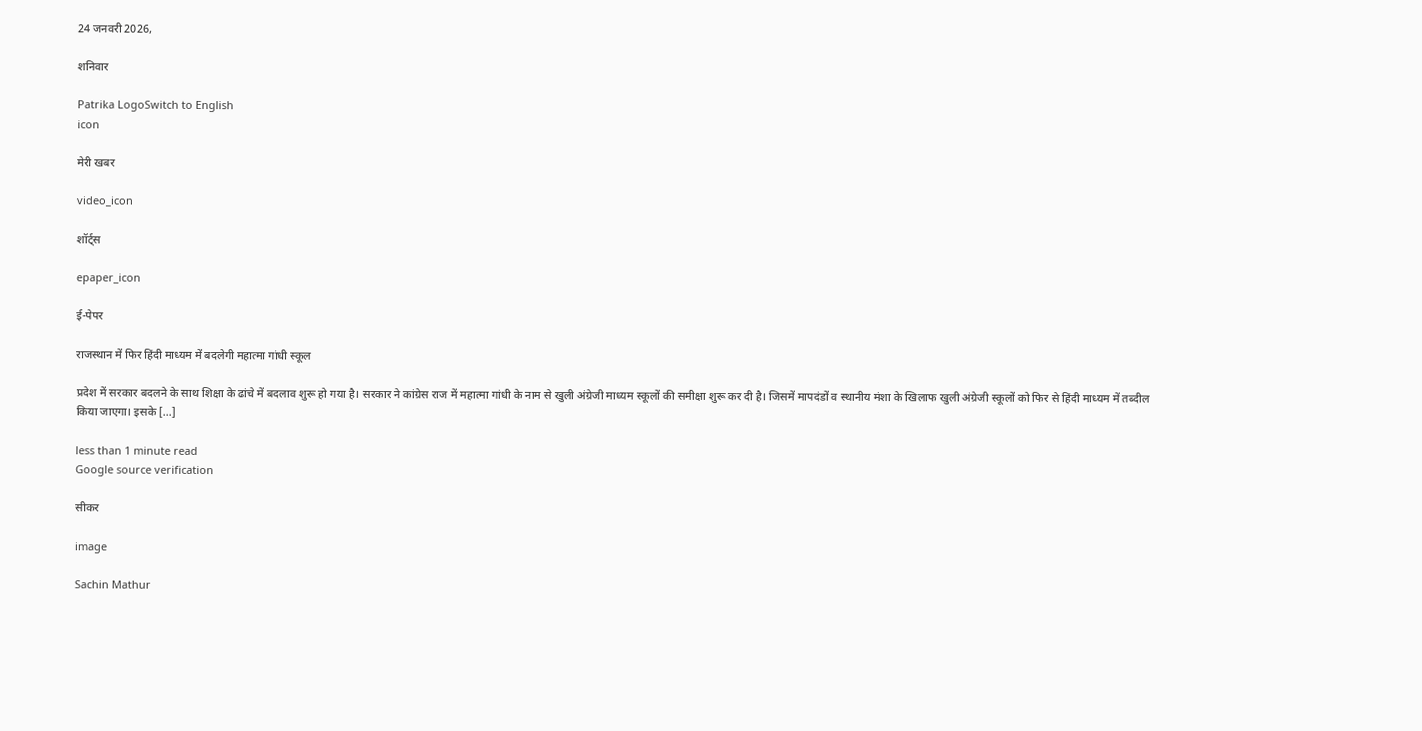24 जनवरी 2026,

शनिवार

Patrika LogoSwitch to English
icon

मेरी खबर

video_icon

शॉर्ट्स

epaper_icon

ई-पेपर

राजस्थान में फिर हिंदी माध्यम में बदलेगी महात्मा गांधी स्कूल

प्रदेश में सरकार बदलने के साथ शिक्षा के ढांचे में बदलाव शुरू हो गया है। सरकार ने कांग्रेस राज में महात्मा गांधी के नाम से खुली अंग्रेजी माध्यम स्कूलों की समीक्षा शुरू कर दी है। जिसमें मापदंडों व स्थानीय मंशा के खिलाफ खुली अंग्रेजी स्कूलों को फिर से हिंदी माध्यम में तब्दील किया जाएगा। इसके […]

less than 1 minute read
Google source verification

सीकर

image

Sachin Mathur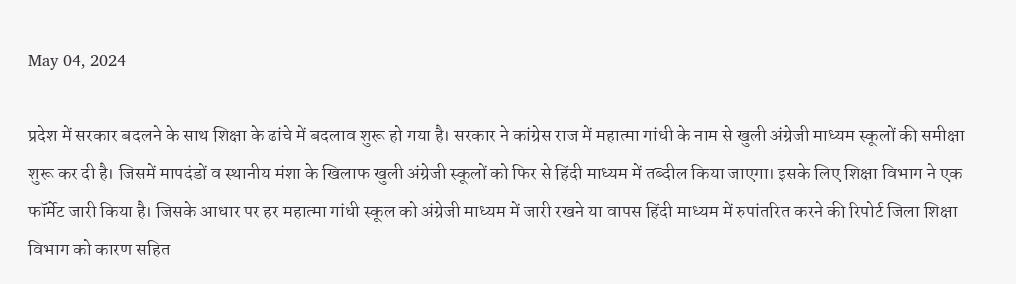May 04, 2024

प्रदेश में सरकार बदलने के साथ शिक्षा के ढांचे में बदलाव शुरू हो गया है। सरकार ने कांग्रेस राज में महात्मा गांधी के नाम से खुली अंग्रेजी माध्यम स्कूलों की समीक्षा शुरू कर दी है। जिसमें मापदंडों व स्थानीय मंशा के खिलाफ खुली अंग्रेजी स्कूलों को फिर से हिंदी माध्यम में तब्दील किया जाएगा। इसके लिए शिक्षा विभाग ने एक फॉर्मेट जारी किया है। जिसके आधार पर हर महात्मा गांधी स्कूल को अंग्रेजी माध्यम में जारी रखने या वापस हिंदी माध्यम में रुपांतरित करने की रिपोर्ट जिला शिक्षा विभाग को कारण सहित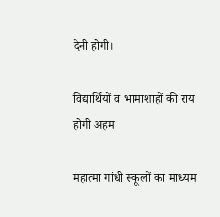देनी होगी।

विद्यार्थियों व भामाशाहों की राय होगी अहम

महात्मा गांधी स्कूलों का माध्यम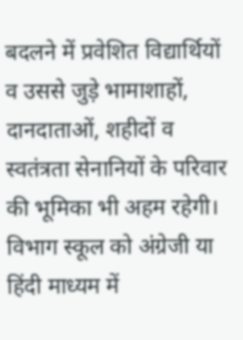बदलने में प्रवेशित विद्यार्थियों व उससे जुड़े भामाशाहों, दानदाताओं, शहीदों व स्वतंत्रता सेनानियों के परिवार की भूमिका भी अहम रहेगी। विभाग स्कूल को अंग्रेजी या हिंदी माध्यम में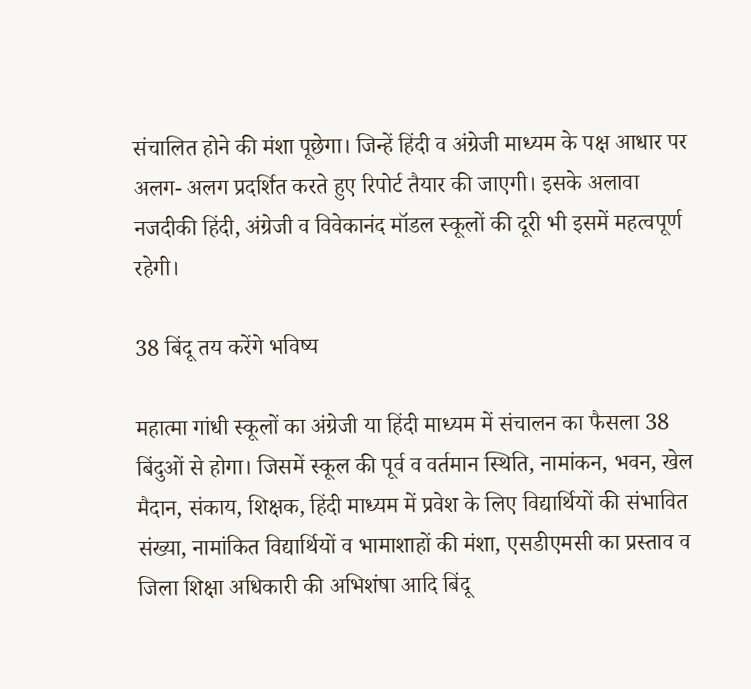संचालित होने की मंशा पूछेगा। जिन्हें हिंदी व अंग्रेजी माध्यम के पक्ष आधार पर अलग- अलग प्रदर्शित करते हुए रिपोर्ट तैयार की जाएगी। इसके अलावा नजदीकी हिंदी, अंग्रेजी व विवेकानंद मॉडल स्कूलों की दूरी भी इसमें महत्वपूर्ण रहेगी।

38 बिंदू तय करेंगे भविष्य

महात्मा गांधी स्कूलों का अंग्रेजी या हिंदी माध्यम में संचालन का फैसला 38 बिंदुओं से होगा। जिसमें स्कूल की पूर्व व वर्तमान स्थिति, नामांकन, भवन, खेल मैदान, संकाय, शिक्षक, हिंदी माध्यम में प्रवेश के लिए विद्यार्थियों की संभावित संख्या, नामांकित विद्यार्थियों व भामाशाहों की मंशा, एसडीएमसी का प्रस्ताव व जिला शिक्षा अधिकारी की अभिशंषा आदि बिंदू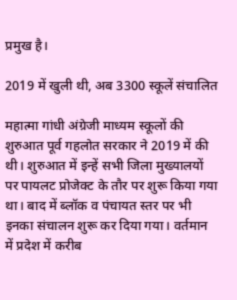प्रमुख है।

2019 में खुली थी, अब 3300 स्कूलें संचालित

महात्मा गांधी अंग्रेजी माध्यम स्कूलों की शुरुआत पूर्व गहलोत सरकार ने 2019 में की थी। शुरुआत में इन्हें सभी जिला मुख्यालयों पर पायलट प्रोजेक्ट के तौर पर शुरू किया गया था। बाद में ब्लॉक व पंचायत स्तर पर भी इनका संचालन शुरू कर दिया गया। वर्तमान में प्रदेश में करीब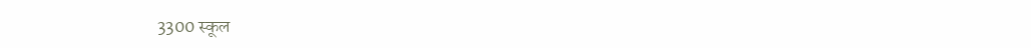3300 स्कूल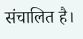संचालित है।